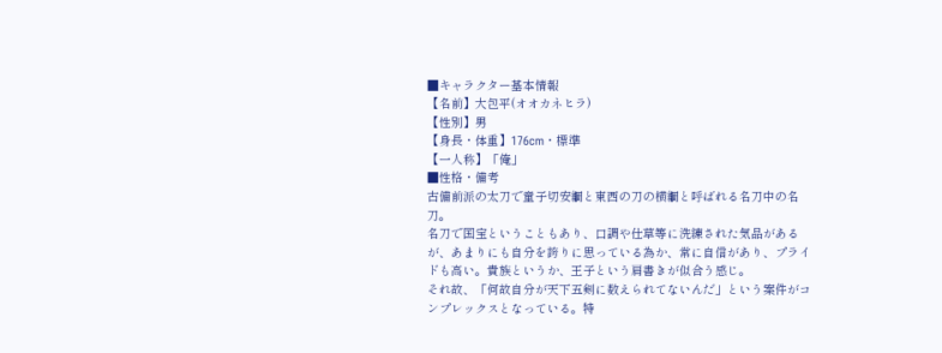■キャラクター基本情報
【名前】大包平(オオカネヒラ)
【性別】男
【身長・体重】176cm・標準
【一人称】「俺」
■性格・備考
古備前派の太刀で童子切安綱と東西の刀の横綱と呼ばれる名刀中の名刀。
名刀で国宝ということもあり、口調や仕草等に洗練された気品があるが、あまりにも自分を誇りに思っている為か、常に自信があり、プライドも高い。貴族というか、王子という肩書きが似合う感じ。
それ故、「何故自分が天下五剣に数えられてないんだ」という案件がコンプレックスとなっている。特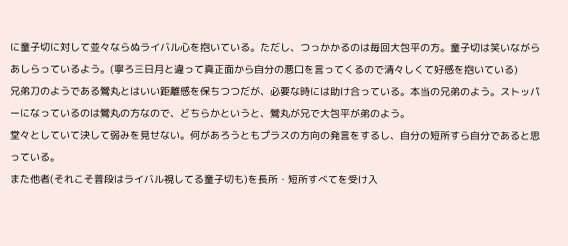に童子切に対して並々ならぬライバル心を抱いている。ただし、つっかかるのは毎回大包平の方。童子切は笑いながらあしらっているよう。(寧ろ三日月と違って真正面から自分の悪口を言ってくるので清々しくて好感を抱いている)
兄弟刀のようである鶯丸とはいい距離感を保ちつつだが、必要な時には助け合っている。本当の兄弟のよう。ストッパーになっているのは鶯丸の方なので、どちらかというと、鶯丸が兄で大包平が弟のよう。
堂々としていて決して弱みを見せない。何があろうともプラスの方向の発言をするし、自分の短所すら自分であると思っている。
また他者(それこそ普段はライバル視してる童子切も)を長所・短所すべてを受け入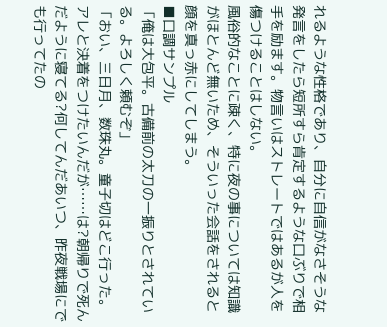れるような性格であり、自分に自信がなさそうな発言をしたら短所すら肯定するような口ぶりで相手を励ます。物言いはストレートではあるが人を傷つけることはしない。
風俗的なことに疎く、特に夜の事については知識がほとんど無いため、そういった会話をされると顔を真っ赤にしてしまう。
■口調サンプル
「俺は大包平。古備前の太刀の一振りとされている。よろしく頼むぞ」
「おい、三日月、数珠丸。童子切はどこ行った。アレと決着をつけたいんだが……は?朝帰りで死んだように寝てる?何してんだあいつ、昨夜戦場にでも行ってたの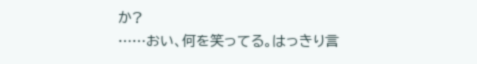か?
……おい、何を笑ってる。はっきり言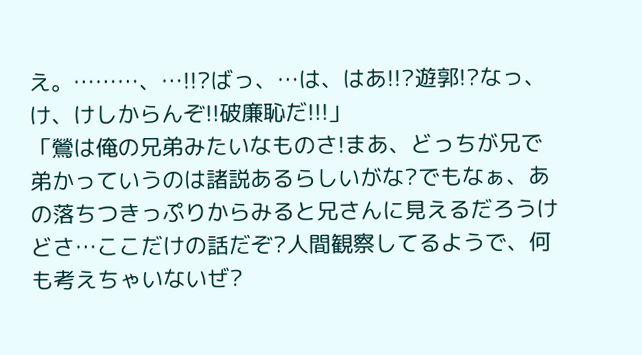え。………、…!!?ばっ、…は、はあ!!?遊郭!?なっ、け、けしからんぞ!!破廉恥だ!!!」
「鶯は俺の兄弟みたいなものさ!まあ、どっちが兄で弟かっていうのは諸説あるらしいがな?でもなぁ、あの落ちつきっぷりからみると兄さんに見えるだろうけどさ…ここだけの話だぞ?人間観察してるようで、何も考えちゃいないぜ?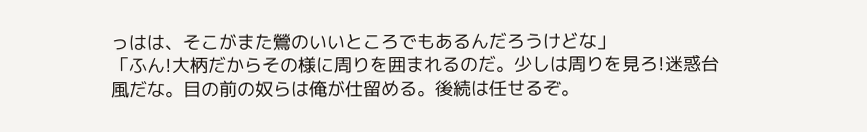っはは、そこがまた鶯のいいところでもあるんだろうけどな」
「ふん!大柄だからその様に周りを囲まれるのだ。少しは周りを見ろ!迷惑台風だな。目の前の奴らは俺が仕留める。後続は任せるぞ。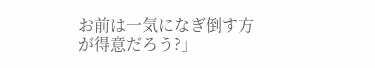お前は一気になぎ倒す方が得意だろう?」